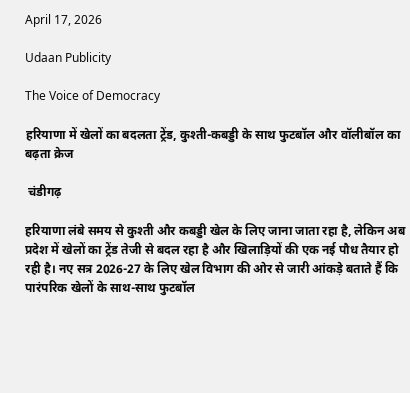April 17, 2026

Udaan Publicity

The Voice of Democracy

हरियाणा में खेलों का बदलता ट्रेंड, कुश्ती-कबड्डी के साथ फुटबॉल और वॉलीबॉल का बढ़ता क्रेज

 चंडीगढ़

हरियाणा लंबे समय से कुश्ती और कबड्डी खेल के लिए जाना जाता रहा है, लेकिन अब प्रदेश में खेलों का ट्रेंड तेजी से बदल रहा है और खिलाड़ियों की एक नई पौध तैयार हो रही है। नए सत्र 2026-27 के लिए खेल विभाग की ओर से जारी आंकड़े बताते हैं कि पारंपरिक खेलों के साथ-साथ फुटबॉल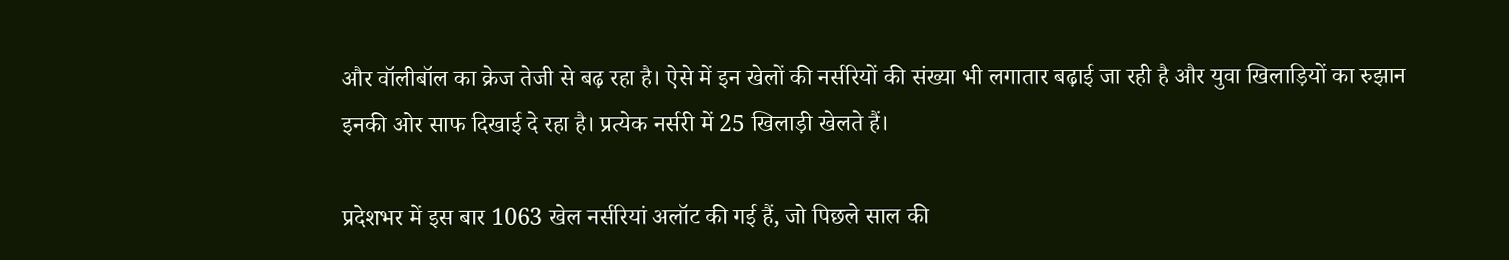और वॉलीबॉल का क्रेज तेजी से बढ़ रहा है। ऐसे में इन खेलों की नर्सरियों की संख्या भी लगातार बढ़ाई जा रही है और युवा खिलाड़ियों का रुझान इनकी ओर साफ दिखाई दे रहा है। प्रत्येक नर्सरी में 25 खिलाड़ी खेलते हैं।

प्रदेशभर में इस बार 1063 खेल नर्सरियां अलॉट की गई हैं, जो पिछले साल की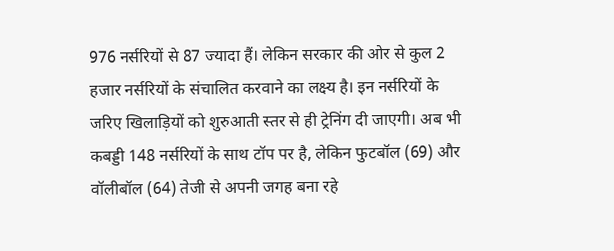976 नर्सरियों से 87 ज्यादा हैं। लेकिन सरकार की ओर से कुल 2 हजार नर्सरियों के संचालित करवाने का लक्ष्य है। इन नर्सरियों के जरिए खिलाड़ियों को शुरुआती स्तर से ही ट्रेनिंग दी जाएगी। अब भी कबड्डी 148 नर्सरियों के साथ टॉप पर है, लेकिन फुटबॉल (69) और वॉलीबॉल (64) तेजी से अपनी जगह बना रहे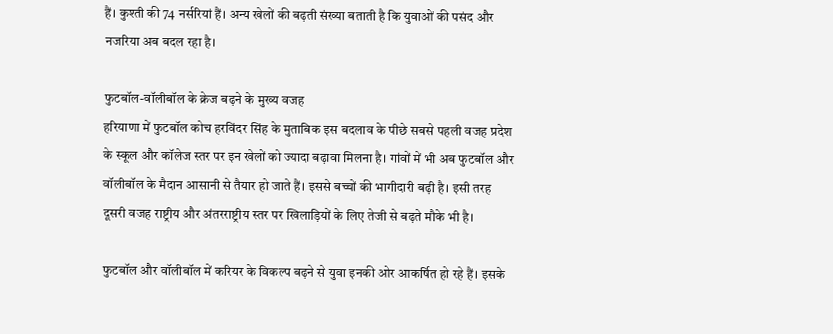हैं। कुश्ती की 74 नर्सरियां हैं। अन्य खेलों की बढ़ती संख्या बताती है कि युवाओं की पसंद और नजरिया अब बदल रहा है।

फुटबॉल-वॉलीबॉल के क्रेज बढ़ने के मुख्य वजह
हरियाणा में फुटबॉल कोच हरविंदर सिंह के मुताबिक इस बदलाव के पीछे सबसे पहली वजह प्रदेश के स्कूल और कॉलेज स्तर पर इन खेलों को ज्यादा बढ़ावा मिलना है। गांवों में भी अब फुटबॉल और वॉलीबॉल के मैदान आसानी से तैयार हो जाते हैं। इससे बच्चों की भागीदारी बढ़ी है। इसी तरह दूसरी वजह राष्ट्रीय और अंतरराष्ट्रीय स्तर पर खिलाड़ियों के लिए तेजी से बढ़ते मौके भी है।

फुटबॉल और वॉलीबॉल में करियर के विकल्प बढ़ने से युवा इनकी ओर आकर्षित हो रहे हैं। इसके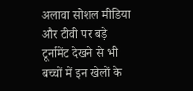अलावा सोशल मीडिया और टीवी पर बड़े टूर्नामेंट देखने से भी बच्चों में इन खेलों के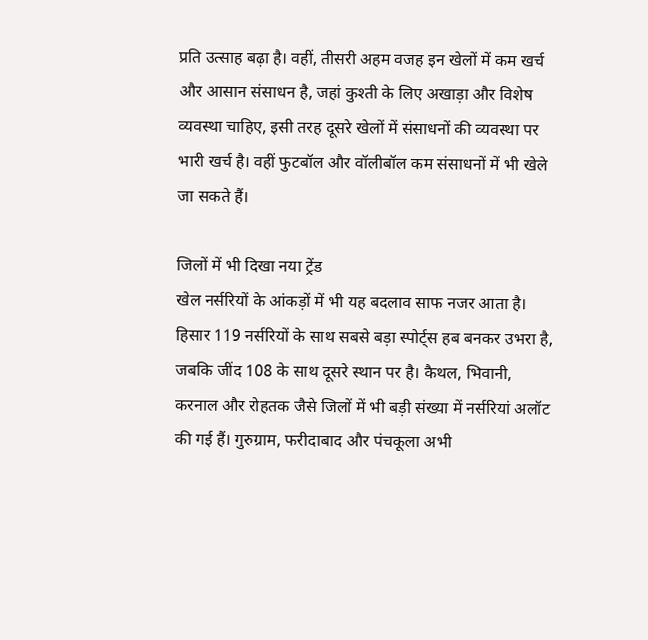प्रति उत्साह बढ़ा है। वहीं, तीसरी अहम वजह इन खेलों में कम खर्च और आसान संसाधन है, जहां कुश्ती के लिए अखाड़ा और विशेष व्यवस्था चाहिए, इसी तरह दूसरे खेलों में संसाधनों की व्यवस्था पर भारी खर्च है। वहीं फुटबॉल और वॉलीबॉल कम संसाधनों में भी खेले जा सकते हैं।

जिलों में भी दिखा नया ट्रेंड
खेल नर्सरियों के आंकड़ों में भी यह बदलाव साफ नजर आता है। हिसार 119 नर्सरियों के साथ सबसे बड़ा स्पोर्ट्स हब बनकर उभरा है, जबकि जींद 108 के साथ दूसरे स्थान पर है। कैथल, भिवानी, करनाल और रोहतक जैसे जिलों में भी बड़ी संख्या में नर्सरियां अलॉट की गई हैं। गुरुग्राम, फरीदाबाद और पंचकूला अभी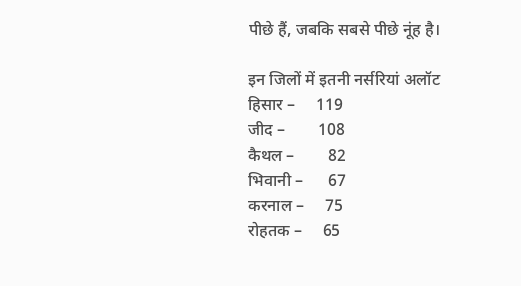पीछे हैं, जबकि सबसे पीछे नूंह है।

इन जिलों में इतनी नर्सरियां अलॉट
हिसार –     119
जीद –        108
कैथल –        82
भिवानी –      67
करनाल –     75
रोहतक –     65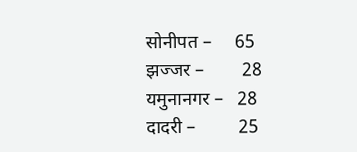सोनीपत –     65
झज्जर –        28
यमुनानगर –   28
दादरी –         25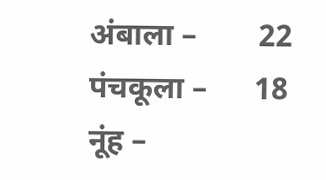अंबाला –        22
पंचकूला –      18
नूंह –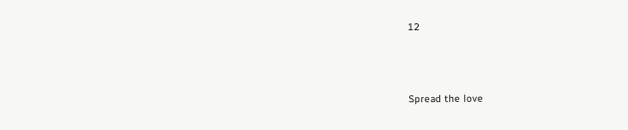12



Spread the love